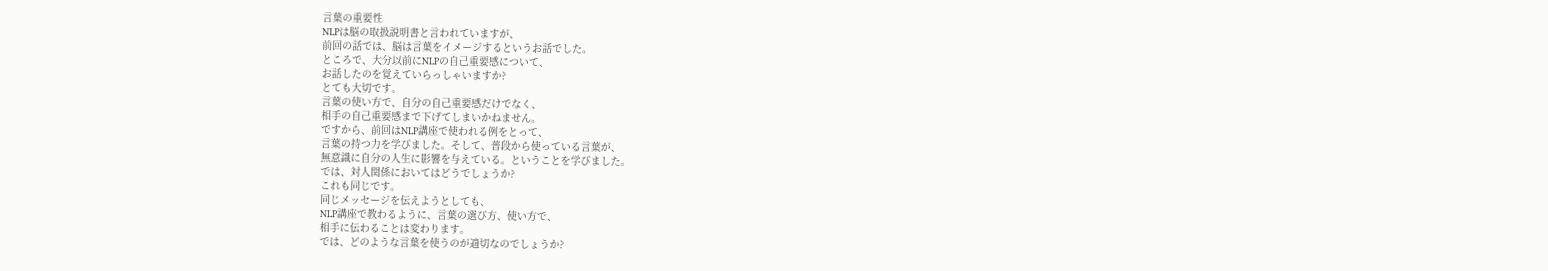言葉の重要性
NLPは脳の取扱説明書と言われていますが、
前回の話では、脳は言葉をイメージするというお話でした。
ところで、大分以前にNLPの自己重要感について、
お話したのを覚えていらっしゃいますか?
とても大切です。
言葉の使い方で、自分の自己重要感だけでなく、
相手の自己重要感まで下げてしまいかねません。
ですから、前回はNLP講座で使われる例をとって、
言葉の持つ力を学びました。そして、普段から使っている言葉が、
無意識に自分の人生に影響を与えている。ということを学びました。
では、対人関係においてはどうでしょうか?
これも同じです。
同じメッセージを伝えようとしても、
NLP講座で教わるように、言葉の選び方、使い方で、
相手に伝わることは変わります。
では、どのような言葉を使うのが適切なのでしょうか?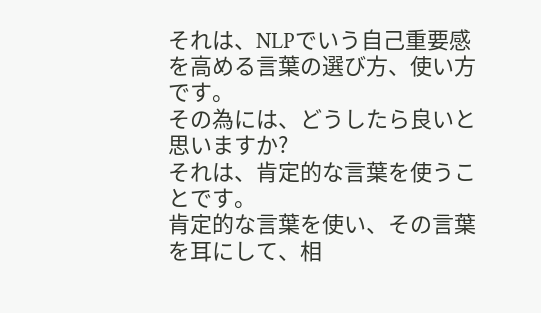それは、NLPでいう自己重要感を高める言葉の選び方、使い方です。
その為には、どうしたら良いと思いますか?
それは、肯定的な言葉を使うことです。
肯定的な言葉を使い、その言葉を耳にして、相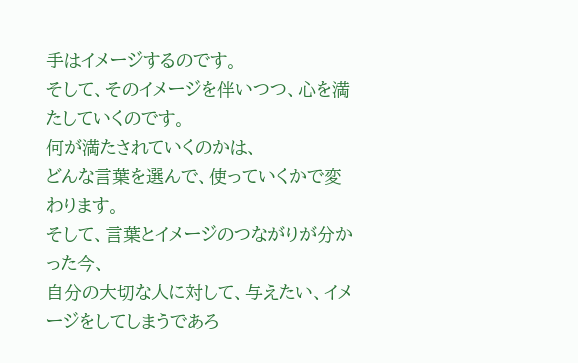手はイメージするのです。
そして、そのイメージを伴いつつ、心を満たしていくのです。
何が満たされていくのかは、
どんな言葉を選んで、使っていくかで変わります。
そして、言葉とイメージのつながりが分かった今、
自分の大切な人に対して、与えたい、イメージをしてしまうであろ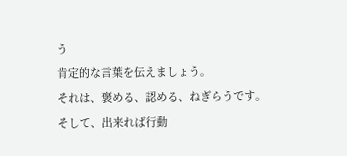う
肯定的な言葉を伝えましょう。
それは、褒める、認める、ねぎらうです。
そして、出来れば行動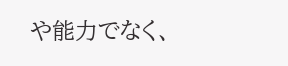や能力でなく、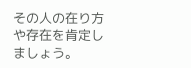その人の在り方や存在を肯定しましょう。